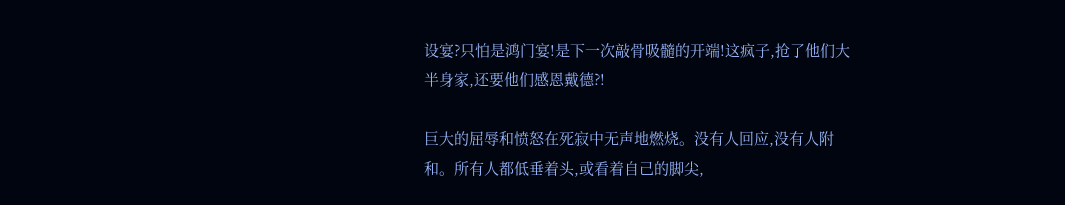设宴?只怕是鸿门宴!是下一次敲骨吸髓的开端!这疯子,抢了他们大半身家,还要他们感恩戴德?!

巨大的屈辱和愤怒在死寂中无声地燃烧。没有人回应,没有人附和。所有人都低垂着头,或看着自己的脚尖,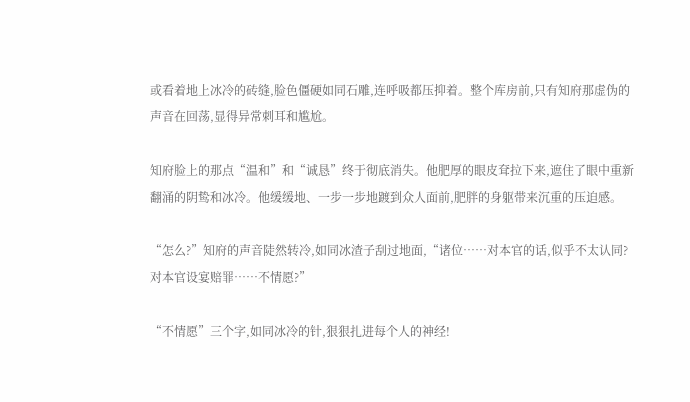或看着地上冰冷的砖缝,脸色僵硬如同石雕,连呼吸都压抑着。整个库房前,只有知府那虚伪的声音在回荡,显得异常刺耳和尴尬。

知府脸上的那点“温和”和“诚恳”终于彻底消失。他肥厚的眼皮耷拉下来,遮住了眼中重新翻涌的阴鸷和冰冷。他缓缓地、一步一步地踱到众人面前,肥胖的身躯带来沉重的压迫感。

“怎么?”知府的声音陡然转冷,如同冰渣子刮过地面,“诸位……对本官的话,似乎不太认同?对本官设宴赔罪……不情愿?”

“不情愿”三个字,如同冰冷的针,狠狠扎进每个人的神经!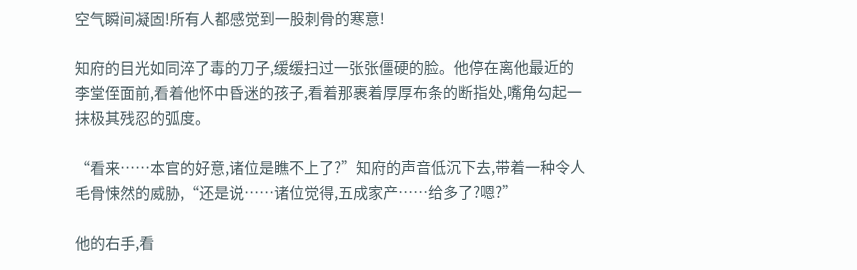空气瞬间凝固!所有人都感觉到一股刺骨的寒意!

知府的目光如同淬了毒的刀子,缓缓扫过一张张僵硬的脸。他停在离他最近的李堂侄面前,看着他怀中昏迷的孩子,看着那裹着厚厚布条的断指处,嘴角勾起一抹极其残忍的弧度。

“看来……本官的好意,诸位是瞧不上了?”知府的声音低沉下去,带着一种令人毛骨悚然的威胁,“还是说……诸位觉得,五成家产……给多了?嗯?”

他的右手,看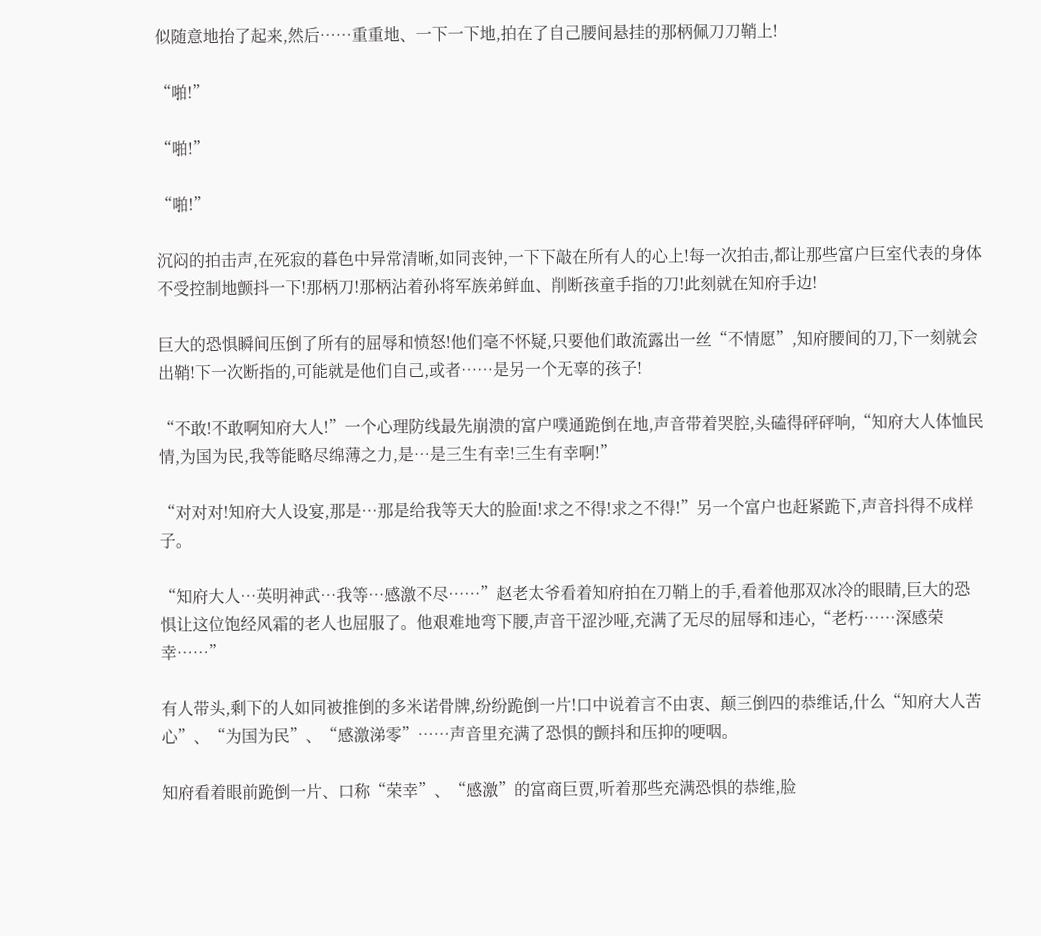似随意地抬了起来,然后……重重地、一下一下地,拍在了自己腰间悬挂的那柄佩刀刀鞘上!

“啪!”

“啪!”

“啪!”

沉闷的拍击声,在死寂的暮色中异常清晰,如同丧钟,一下下敲在所有人的心上!每一次拍击,都让那些富户巨室代表的身体不受控制地颤抖一下!那柄刀!那柄沾着孙将军族弟鲜血、削断孩童手指的刀!此刻就在知府手边!

巨大的恐惧瞬间压倒了所有的屈辱和愤怒!他们毫不怀疑,只要他们敢流露出一丝“不情愿”,知府腰间的刀,下一刻就会出鞘!下一次断指的,可能就是他们自己,或者……是另一个无辜的孩子!

“不敢!不敢啊知府大人!”一个心理防线最先崩溃的富户噗通跪倒在地,声音带着哭腔,头磕得砰砰响,“知府大人体恤民情,为国为民,我等能略尽绵薄之力,是…是三生有幸!三生有幸啊!”

“对对对!知府大人设宴,那是…那是给我等天大的脸面!求之不得!求之不得!”另一个富户也赶紧跪下,声音抖得不成样子。

“知府大人…英明神武…我等…感激不尽……”赵老太爷看着知府拍在刀鞘上的手,看着他那双冰冷的眼睛,巨大的恐惧让这位饱经风霜的老人也屈服了。他艰难地弯下腰,声音干涩沙哑,充满了无尽的屈辱和违心,“老朽……深感荣幸……”

有人带头,剩下的人如同被推倒的多米诺骨牌,纷纷跪倒一片!口中说着言不由衷、颠三倒四的恭维话,什么“知府大人苦心”、“为国为民”、“感激涕零”……声音里充满了恐惧的颤抖和压抑的哽咽。

知府看着眼前跪倒一片、口称“荣幸”、“感激”的富商巨贾,听着那些充满恐惧的恭维,脸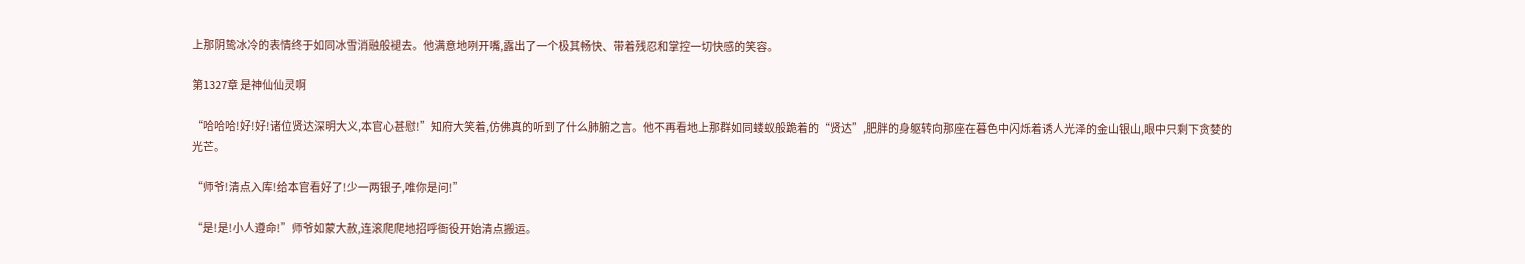上那阴鸷冰冷的表情终于如同冰雪消融般褪去。他满意地咧开嘴,露出了一个极其畅快、带着残忍和掌控一切快感的笑容。

第1327章 是神仙仙灵啊

“哈哈哈!好!好!诸位贤达深明大义,本官心甚慰!”知府大笑着,仿佛真的听到了什么肺腑之言。他不再看地上那群如同蝼蚁般跪着的“贤达”,肥胖的身躯转向那座在暮色中闪烁着诱人光泽的金山银山,眼中只剩下贪婪的光芒。

“师爷!清点入库!给本官看好了!少一两银子,唯你是问!”

“是!是!小人遵命!”师爷如蒙大赦,连滚爬爬地招呼衙役开始清点搬运。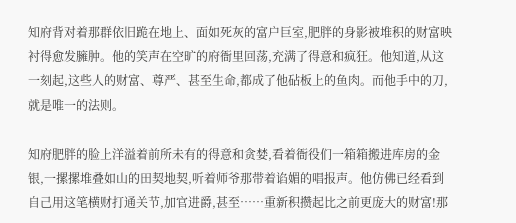知府背对着那群依旧跪在地上、面如死灰的富户巨室,肥胖的身影被堆积的财富映衬得愈发臃肿。他的笑声在空旷的府衙里回荡,充满了得意和疯狂。他知道,从这一刻起,这些人的财富、尊严、甚至生命,都成了他砧板上的鱼肉。而他手中的刀,就是唯一的法则。

知府肥胖的脸上洋溢着前所未有的得意和贪婪,看着衙役们一箱箱搬进库房的金银,一摞摞堆叠如山的田契地契,听着师爷那带着谄媚的唱报声。他仿佛已经看到自己用这笔横财打通关节,加官进爵,甚至……重新积攒起比之前更庞大的财富!那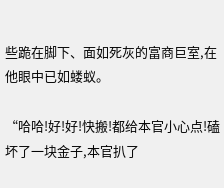些跪在脚下、面如死灰的富商巨室,在他眼中已如蝼蚁。

“哈哈!好!好!快搬!都给本官小心点!磕坏了一块金子,本官扒了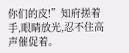你们的皮!”知府搓着手,眼睛放光,忍不住高声催促着。